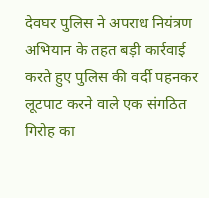देवघर पुलिस ने अपराध नियंत्रण अभियान के तहत बड़ी कार्रवाई करते हुए पुलिस की वर्दी पहनकर लूटपाट करने वाले एक संगठित गिरोह का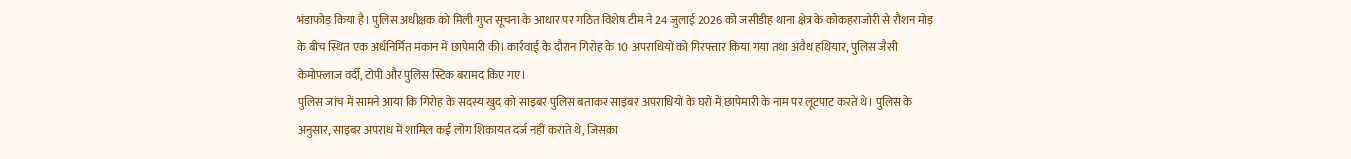भंडाफोड़ किया है। पुलिस अधीक्षक को मिली गुप्त सूचना के आधार पर गठित विशेष टीम ने 24 जुलाई 2026 को जसीडीह थाना क्षेत्र के कोकहराजोरी से रौशन मोड़ के बीच स्थित एक अर्धनिर्मित मकान में छापेमारी की। कार्रवाई के दौरान गिरोह के 10 अपराधियों को गिरफ्तार किया गया तथा अवैध हथियार, पुलिस जैसी केमोफ्लाज वर्दी, टोपी और पुलिस स्टिक बरामद किए गए।
पुलिस जांच में सामने आया कि गिरोह के सदस्य खुद को साइबर पुलिस बताकर साइबर अपराधियों के घरों में छापेमारी के नाम पर लूटपाट करते थे। पुलिस के अनुसार, साइबर अपराध में शामिल कई लोग शिकायत दर्ज नहीं कराते थे, जिसका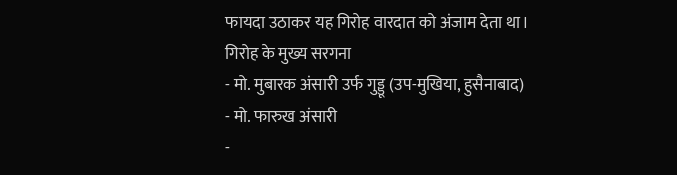फायदा उठाकर यह गिरोह वारदात को अंजाम देता था।
गिरोह के मुख्य सरगना
- मो. मुबारक अंसारी उर्फ गुड्डू (उप-मुखिया, हुसैनाबाद)
- मो. फारुख अंसारी
-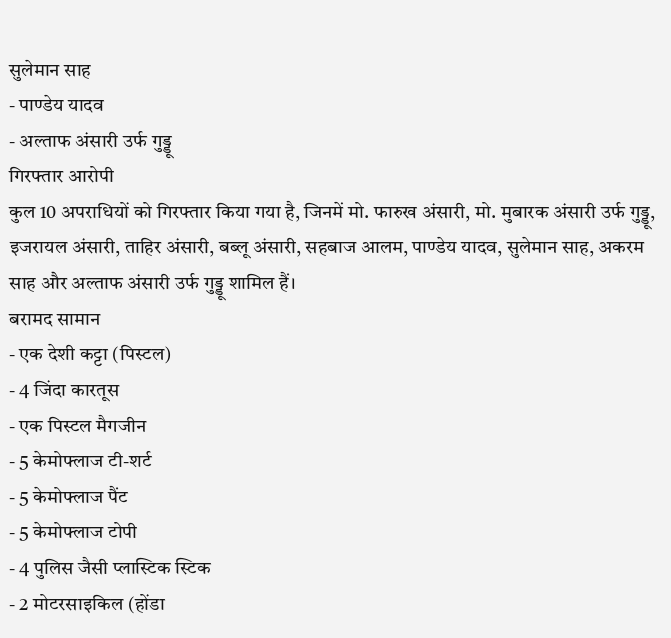सुलेमान साह
- पाण्डेय यादव
- अल्ताफ अंसारी उर्फ गुड्डू
गिरफ्तार आरोपी
कुल 10 अपराधियों को गिरफ्तार किया गया है, जिनमें मो. फारुख अंसारी, मो. मुबारक अंसारी उर्फ गुड्डू, इजरायल अंसारी, ताहिर अंसारी, बब्लू अंसारी, सहबाज आलम, पाण्डेय यादव, सुलेमान साह, अकरम साह और अल्ताफ अंसारी उर्फ गुड्डू शामिल हैं।
बरामद सामान
- एक देशी कट्टा (पिस्टल)
- 4 जिंदा कारतूस
- एक पिस्टल मैगजीन
- 5 केमोफ्लाज टी-शर्ट
- 5 केमोफ्लाज पैंट
- 5 केमोफ्लाज टोपी
- 4 पुलिस जैसी प्लास्टिक स्टिक
- 2 मोटरसाइकिल (होंडा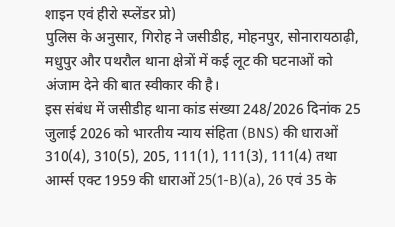शाइन एवं हीरो स्प्लेंडर प्रो)
पुलिस के अनुसार, गिरोह ने जसीडीह, मोहनपुर, सोनारायठाढ़ी, मधुपुर और पथरौल थाना क्षेत्रों में कई लूट की घटनाओं को अंजाम देने की बात स्वीकार की है।
इस संबंध में जसीडीह थाना कांड संख्या 248/2026 दिनांक 25 जुलाई 2026 को भारतीय न्याय संहिता (BNS) की धाराओं 310(4), 310(5), 205, 111(1), 111(3), 111(4) तथा आर्म्स एक्ट 1959 की धाराओं 25(1-B)(a), 26 एवं 35 के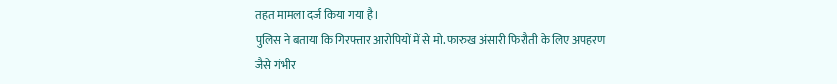तहत मामला दर्ज किया गया है।
पुलिस ने बताया कि गिरफ्तार आरोपियों में से मो. फारुख अंसारी फिरौती के लिए अपहरण जैसे गंभीर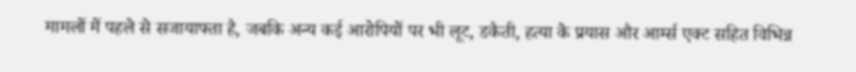मामलों में पहले से सजायाफ्ता है, जबकि अन्य कई आरोपियों पर भी लूट, डकैती, हत्या के प्रयास और आर्म्स एक्ट सहित विभिन्न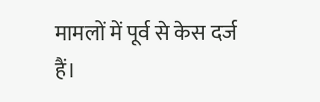मामलों में पूर्व से केस दर्ज हैं।